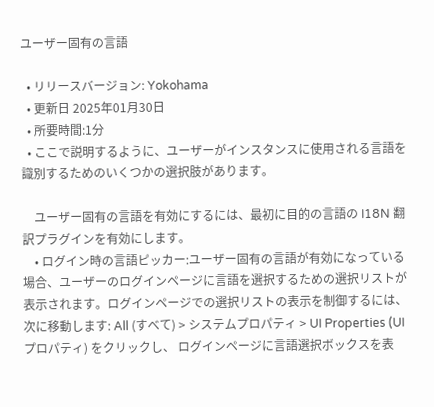ユーザー固有の言語

  • リリースバージョン: Yokohama
  • 更新日 2025年01月30日
  • 所要時間:1分
  • ここで説明するように、ユーザーがインスタンスに使用される言語を識別するためのいくつかの選択肢があります。

    ユーザー固有の言語を有効にするには、最初に目的の言語の I18N 翻訳プラグインを有効にします。
    • ログイン時の言語ピッカー:ユーザー固有の言語が有効になっている場合、ユーザーのログインページに言語を選択するための選択リストが表示されます。ログインページでの選択リストの表示を制御するには、次に移動します: All (すべて) > システムプロパティ > UI Properties (UI プロパティ) をクリックし、 ログインページに言語選択ボックスを表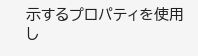示するプロパティを使用し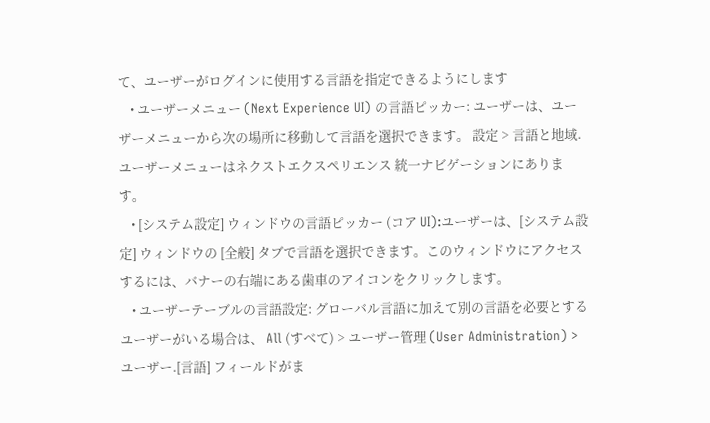て、ユーザーがログインに使用する言語を指定できるようにします
    • ユーザーメニュー (Next Experience UI) の言語ピッカー: ユーザーは、ユーザーメニューから次の場所に移動して言語を選択できます。 設定 > 言語と地域. ユーザーメニューはネクストエクスペリエンス 統一ナビゲーションにあります。
    • [システム設定] ウィンドウの言語ピッカー (コア UI):ユーザーは、[システム設定] ウィンドウの [全般] タブで言語を選択できます。このウィンドウにアクセスするには、バナーの右端にある歯車のアイコンをクリックします。
    • ユーザーテーブルの言語設定: グローバル言語に加えて別の言語を必要とするユーザーがいる場合は、 All (すべて) > ユーザー管理 (User Administration) > ユーザー.[言語] フィールドがま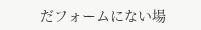だフォームにない場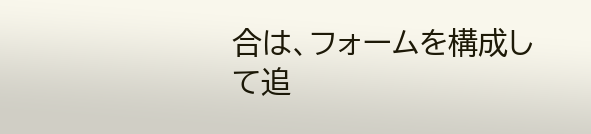合は、フォームを構成して追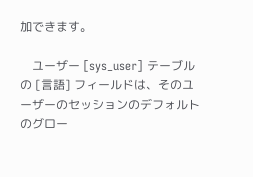加できます。

    ユーザー [sys_user] テーブルの [言語] フィールドは、そのユーザーのセッションのデフォルトのグロー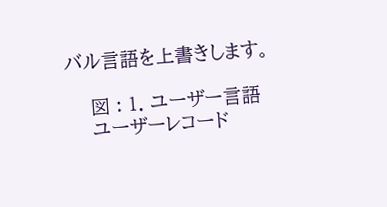バル言語を上書きします。

    図 : 1. ユーザー言語
    ユーザーレコード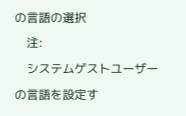の言語の選択
    注:
    システムゲストユーザーの言語を設定す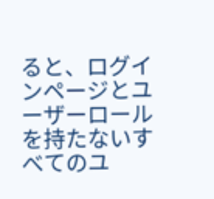ると、ログインページとユーザーロールを持たないすべてのユ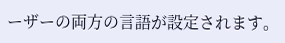ーザーの両方の言語が設定されます。